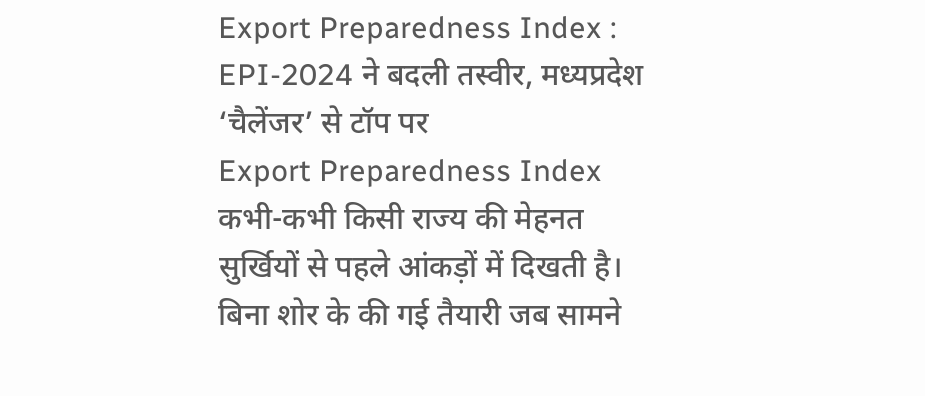Export Preparedness Index : EPI-2024 ने बदली तस्वीर, मध्यप्रदेश ‘चैलेंजर’ से टॉप पर
Export Preparedness Index
कभी-कभी किसी राज्य की मेहनत सुर्खियों से पहले आंकड़ों में दिखती है। बिना शोर के की गई तैयारी जब सामने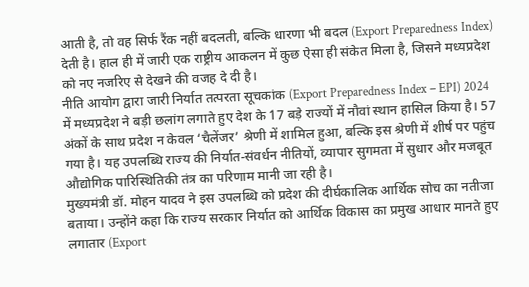आती है, तो वह सिर्फ रैंक नहीं बदलती, बल्कि धारणा भी बदल (Export Preparedness Index) देती है। हाल ही में जारी एक राष्ट्रीय आकलन में कुछ ऐसा ही संकेत मिला है, जिसने मध्यप्रदेश को नए नजरिए से देखने की वजह दे दी है।
नीति आयोग द्वारा जारी निर्यात तत्परता सूचकांक (Export Preparedness Index – EPI) 2024 में मध्यप्रदेश ने बड़ी छलांग लगाते हुए देश के 17 बड़े राज्यों में नौवां स्थान हासिल किया है। 57 अंकों के साथ प्रदेश न केवल ‘चैलेंजर’ श्रेणी में शामिल हुआ, बल्कि इस श्रेणी में शीर्ष पर पहुंच गया है। यह उपलब्धि राज्य की निर्यात-संवर्धन नीतियों, व्यापार सुगमता में सुधार और मजबूत औद्योगिक पारिस्थितिकी तंत्र का परिणाम मानी जा रही है।
मुख्यमंत्री डॉ. मोहन यादव ने इस उपलब्धि को प्रदेश की दीर्घकालिक आर्थिक सोच का नतीजा बताया। उन्होंने कहा कि राज्य सरकार निर्यात को आर्थिक विकास का प्रमुख आधार मानते हुए लगातार (Export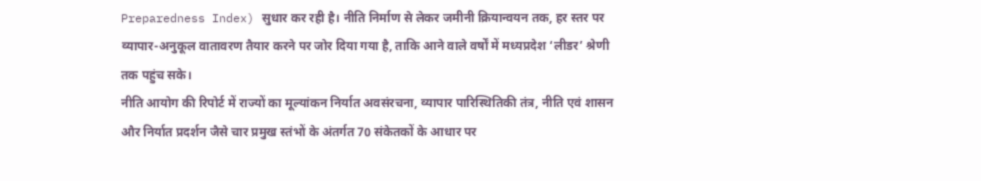Preparedness Index) सुधार कर रही है। नीति निर्माण से लेकर जमीनी क्रियान्वयन तक, हर स्तर पर व्यापार-अनुकूल वातावरण तैयार करने पर जोर दिया गया है, ताकि आने वाले वर्षों में मध्यप्रदेश ‘लीडर’ श्रेणी तक पहुंच सके।
नीति आयोग की रिपोर्ट में राज्यों का मूल्यांकन निर्यात अवसंरचना, व्यापार पारिस्थितिकी तंत्र, नीति एवं शासन और निर्यात प्रदर्शन जैसे चार प्रमुख स्तंभों के अंतर्गत 70 संकेतकों के आधार पर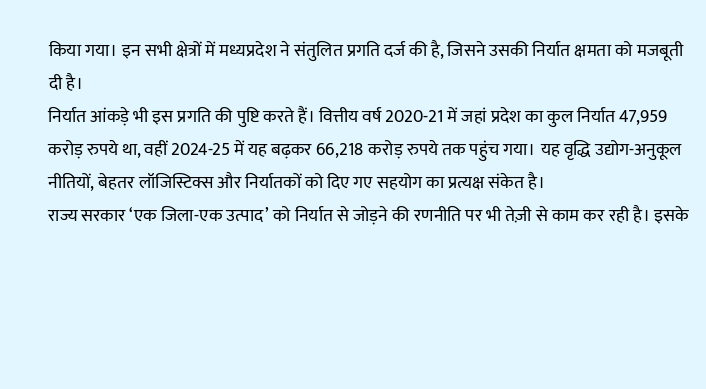किया गया। इन सभी क्षेत्रों में मध्यप्रदेश ने संतुलित प्रगति दर्ज की है, जिसने उसकी निर्यात क्षमता को मजबूती दी है।
निर्यात आंकड़े भी इस प्रगति की पुष्टि करते हैं। वित्तीय वर्ष 2020-21 में जहां प्रदेश का कुल निर्यात 47,959 करोड़ रुपये था, वहीं 2024-25 में यह बढ़कर 66,218 करोड़ रुपये तक पहुंच गया। यह वृद्धि उद्योग-अनुकूल नीतियों, बेहतर लॉजिस्टिक्स और निर्यातकों को दिए गए सहयोग का प्रत्यक्ष संकेत है।
राज्य सरकार ‘एक जिला-एक उत्पाद’ को निर्यात से जोड़ने की रणनीति पर भी तेज़ी से काम कर रही है। इसके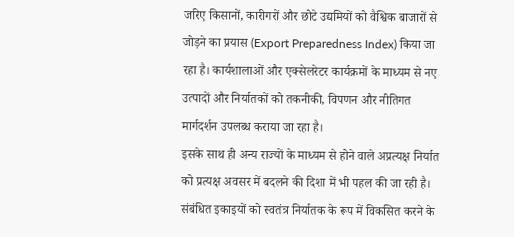जरिए किसानों, कारीगरों और छोटे उद्यमियों को वैश्विक बाजारों से जोड़ने का प्रयास (Export Preparedness Index) किया जा रहा है। कार्यशालाओं और एक्सेलरेटर कार्यक्रमों के माध्यम से नए उत्पादों और निर्यातकों को तकनीकी, विपणन और नीतिगत मार्गदर्शन उपलब्ध कराया जा रहा है।
इसके साथ ही अन्य राज्यों के माध्यम से होने वाले अप्रत्यक्ष निर्यात को प्रत्यक्ष अवसर में बदलने की दिशा में भी पहल की जा रही है। संबंधित इकाइयों को स्वतंत्र निर्यातक के रूप में विकसित करने के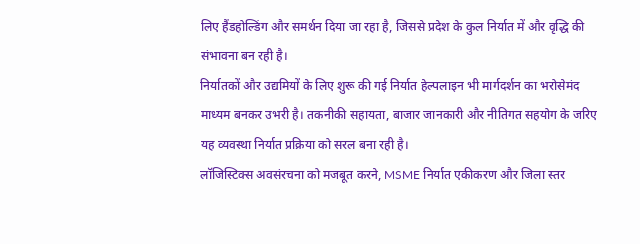लिए हैंडहोल्डिंग और समर्थन दिया जा रहा है, जिससे प्रदेश के कुल निर्यात में और वृद्धि की संभावना बन रही है।
निर्यातकों और उद्यमियों के लिए शुरू की गई निर्यात हेल्पलाइन भी मार्गदर्शन का भरोसेमंद माध्यम बनकर उभरी है। तकनीकी सहायता, बाजार जानकारी और नीतिगत सहयोग के जरिए यह व्यवस्था निर्यात प्रक्रिया को सरल बना रही है।
लॉजिस्टिक्स अवसंरचना को मजबूत करने, MSME निर्यात एकीकरण और जिला स्तर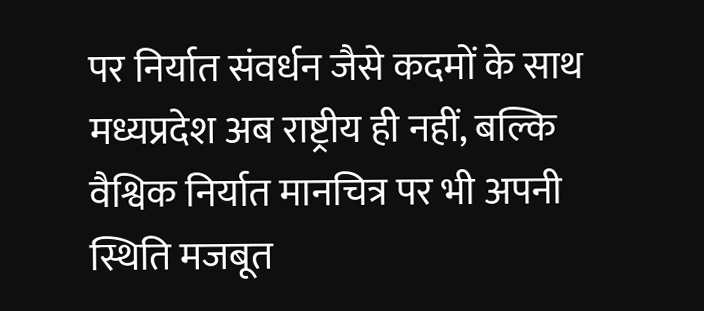पर निर्यात संवर्धन जैसे कदमों के साथ मध्यप्रदेश अब राष्ट्रीय ही नहीं, बल्कि वैश्विक निर्यात मानचित्र पर भी अपनी स्थिति मजबूत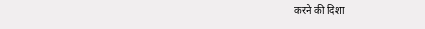करने की दिशा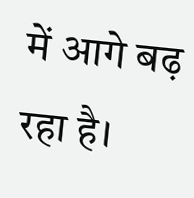में आगे बढ़ रहा है।